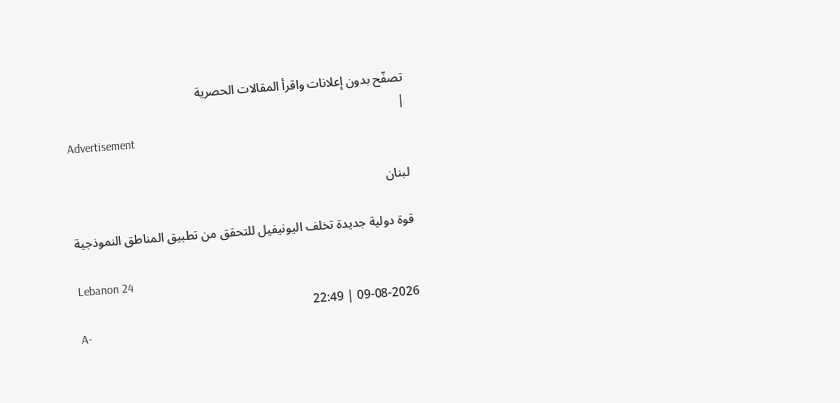تصفّح بدون إعلانات واقرأ المقالات الحصرية
|
Advertisement

لبنان

قوة دولية جديدة تخلف اليونيفيل للتحقق من تطبيق المناطق النموذجية

Lebanon 24
09-08-2026 | 22:49
A-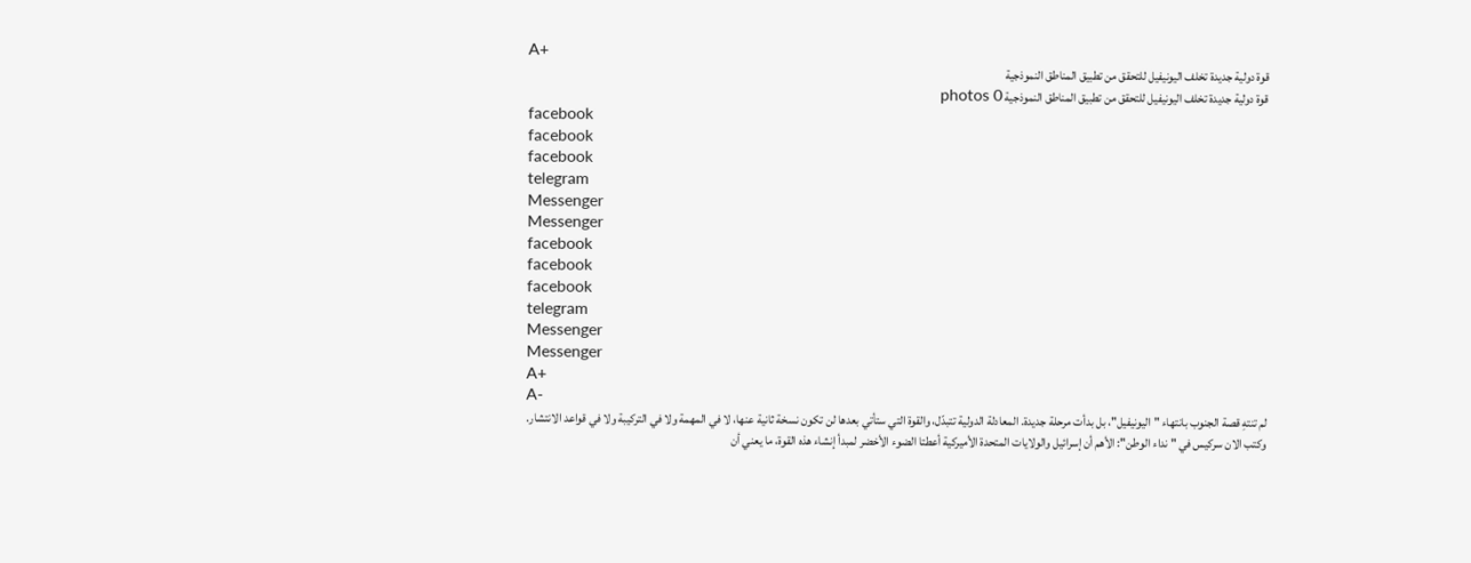A+
قوة دولية جديدة تخلف اليونيفيل للتحقق من تطبيق المناطق النموذجية
قوة دولية جديدة تخلف اليونيفيل للتحقق من تطبيق المناطق النموذجية photos 0
facebook
facebook
facebook
telegram
Messenger
Messenger
facebook
facebook
facebook
telegram
Messenger
Messenger
A+
A-
لم تنتهِ قصة الجنوب بانتهاء "اليونيفيل"، بل بدأت مرحلة جديدة. المعادلة الدولية تتبدّل، والقوة التي ستأتي بعدها لن تكون نسخة ثانية عنها، لا في المهمة ولا في التركيبة ولا في قواعد الانتشار.
وكتب الان سركيس في " نداء الوطن": الأهم أن إسرائيل والولايات المتحدة الأميركية أعطتا الضوء الأخضر لمبدأ إنشاء هذه القوة، ما يعني أن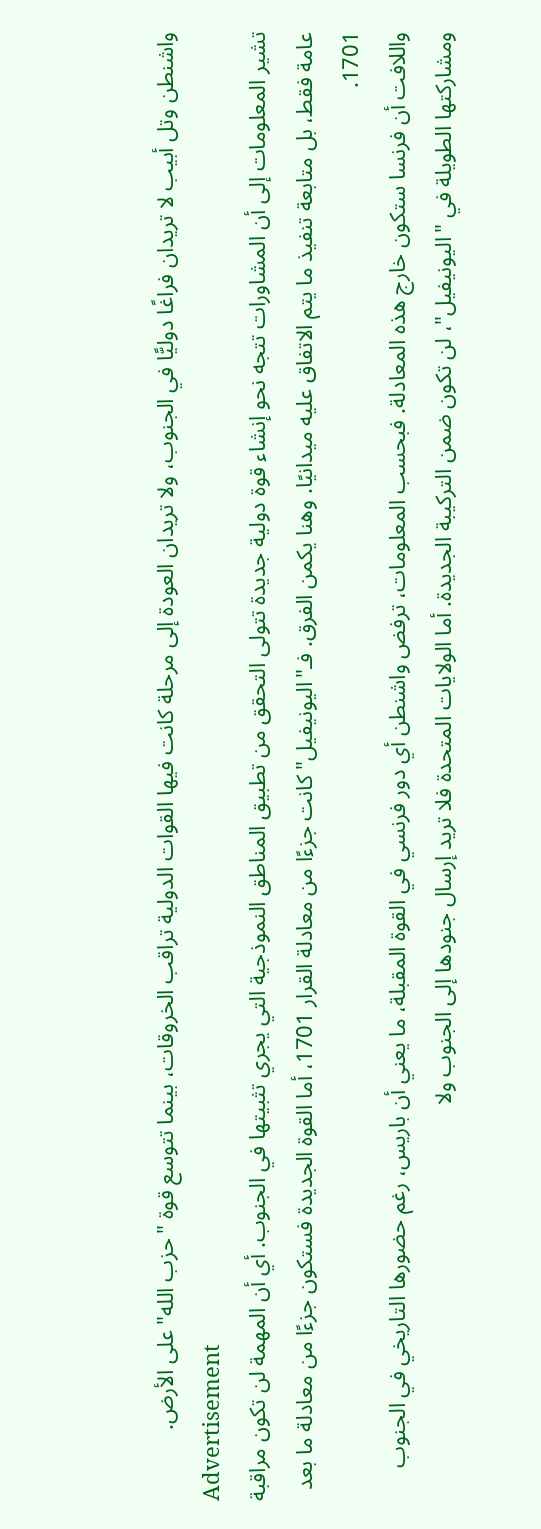واشنطن وتل أبيب لا تريدان فراغًا دوليًّا في الجنوب، ولا تريدان العودة إلى مرحلة كانت فيها القوات الدولية تراقب الخروقات، بينما تتوسع قوة "حزب الله" على الأرض.
Advertisement
تشير المعلومات إلى أن المشاورات تتجه نحو إنشاء قوة دولية جديدة تتولى التحقق من تطبيق المناطق النموذجية التي يجري تثبيتها في الجنوب. أي أن المهمة لن تكون مراقبة عامة فقط، بل متابعة تنفيذ ما يتم الاتفاق عليه ميدانيًا. وهنا يكمن الفرق. فـ"اليونيفيل" كانت جزءًا من معادلة القرار 1701، أما القوة الجديدة فستكون جزءًا من معادلة ما بعد 1701.
واللافت أن فرنسا ستكون خارج هذه المعادلة. فبحسب المعلومات، ترفض واشنطن أي دور فرنسي في القوة المقبلة، ما يعني أن باريس، رغم حضورها التاريخي في الجنوب ومشاركتها الطويلة في "اليونيفيل"، لن تكون ضمن التركيبة الجديدة. أما الولايات المتحدة فلا تريد إرسال جنودها إلى الجنوب ولا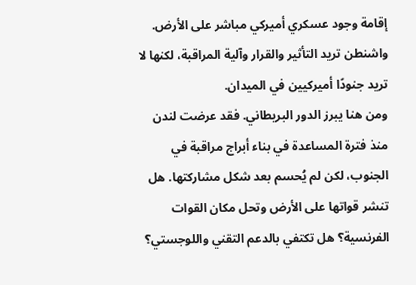إقامة وجود عسكري أميركي مباشر على الأرض. واشنطن تريد التأثير والقرار وآلية المراقبة، لكنها لا تريد جنودًا أميركيين في الميدان.
ومن هنا يبرز الدور البريطاني. فقد عرضت لندن منذ فترة المساعدة في بناء أبراج مراقبة في الجنوب، لكن لم يُحسم بعد شكل مشاركتها. هل تنشر قواتها على الأرض وتحل مكان القوات الفرنسية؟ هل تكتفي بالدعم التقني واللوجستي؟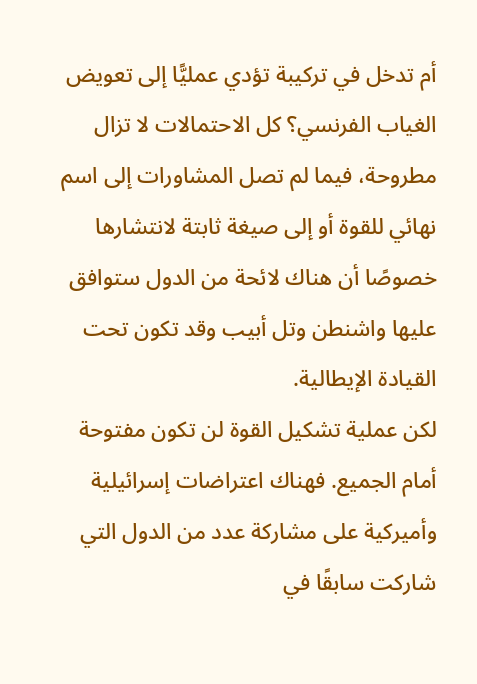أم تدخل في تركيبة تؤدي عمليًّا إلى تعويض الغياب الفرنسي؟ كل الاحتمالات لا تزال مطروحة، فيما لم تصل المشاورات إلى اسم نهائي للقوة أو إلى صيغة ثابتة لانتشارها خصوصًا أن هناك لائحة من الدول ستوافق عليها واشنطن وتل أبيب وقد تكون تحت القيادة الإيطالية.
لكن عملية تشكيل القوة لن تكون مفتوحة أمام الجميع. فهناك اعتراضات إسرائيلية وأميركية على مشاركة عدد من الدول التي شاركت سابقًا في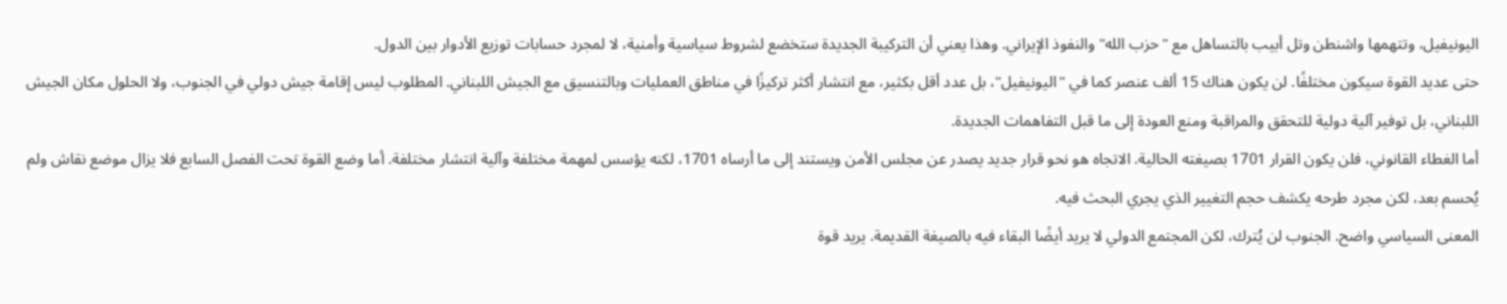اليونيفيل، وتتهمها واشنطن وتل أبيب بالتساهل مع "حزب الله" والنفوذ الإيراني. وهذا يعني أن التركيبة الجديدة ستخضع لشروط سياسية وأمنية، لا لمجرد حسابات توزيع الأدوار بين الدول.
حتى عديد القوة سيكون مختلفًا. لن يكون هناك 15 ألف عنصر كما في "اليونيفيل"، بل عدد أقل بكثير، مع انتشار أكثر تركيزًا في مناطق العمليات وبالتنسيق مع الجيش اللبناني. المطلوب ليس إقامة جيش دولي في الجنوب، ولا الحلول مكان الجيش اللبناني، بل توفير آلية دولية للتحقق والمراقبة ومنع العودة إلى ما قبل التفاهمات الجديدة.
أما الغطاء القانوني، فلن يكون القرار 1701 بصيغته الحالية. الاتجاه هو نحو قرار جديد يصدر عن مجلس الأمن ويستند إلى ما أرساه 1701، لكنه يؤسس لمهمة مختلفة وآلية انتشار مختلفة. أما وضع القوة تحت الفصل السابع فلا يزال موضع نقاش ولم يُحسم بعد، لكن مجرد طرحه يكشف حجم التغيير الذي يجري البحث فيه.
المعنى السياسي واضح. الجنوب لن يُترك، لكن المجتمع الدولي لا يريد أيضًا البقاء فيه بالصيغة القديمة. يريد قوة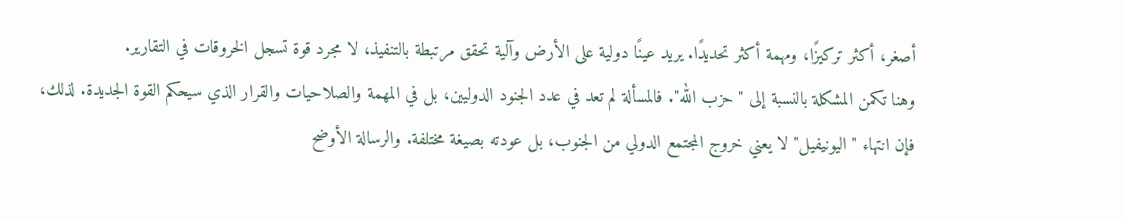أصغر، أكثر تركيزًا، ومهمة أكثر تحديدًا. يريد عينًا دولية على الأرض وآلية تحقق مرتبطة بالتنفيذ، لا مجرد قوة تسجل الخروقات في التقارير.
وهنا تكمن المشكلة بالنسبة إلى "حزب الله". فالمسألة لم تعد في عدد الجنود الدوليين، بل في المهمة والصلاحيات والقرار الذي سيحكم القوة الجديدة. لذلك، فإن انتهاء "اليونيفيل" لا يعني خروج المجتمع الدولي من الجنوب، بل عودته بصيغة مختلفة. والرسالة الأوضح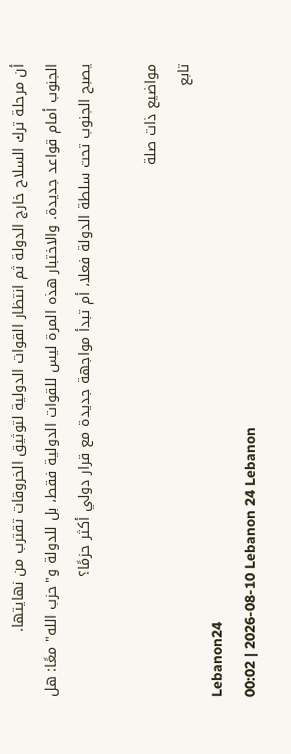أن مرحلة ترك السلاح خارج الدولة ثم انتظار القوات الدولية لتوثيق الخروقات تقترب من نهايتها.
الجنوب أمام قواعد جديدة. والاختبار هذه المرة ليس للقوات الدولية فقط، بل للدولة و"حزب الله" معًا: هل يصبح الجنوب تحت سلطة الدولة فعلا، أم تبدأ مواجهة جديدة مع قرار دولي أكثر حزمًا؟

مواضيع ذات صلة
تابع
Lebanon24
00:02 | 2026-08-10 Lebanon 24 Lebanon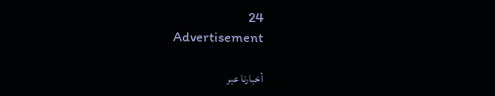24
Advertisement

أخبارنا عبر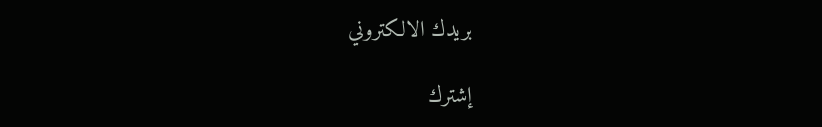بريدك الالكتروني

إشترك